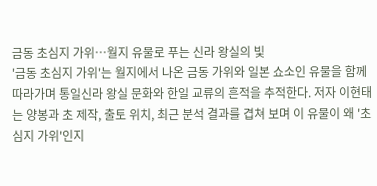금동 초심지 가위…월지 유물로 푸는 신라 왕실의 빛
'금동 초심지 가위'는 월지에서 나온 금동 가위와 일본 쇼소인 유물을 함께 따라가며 통일신라 왕실 문화와 한일 교류의 흔적을 추적한다. 저자 이현태는 양봉과 초 제작, 출토 위치, 최근 분석 결과를 겹쳐 보며 이 유물이 왜 '초심지 가위'인지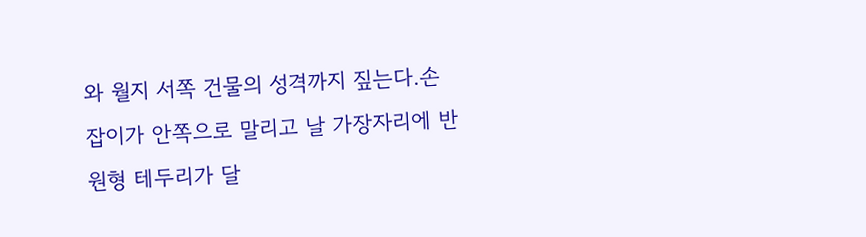와 월지 서쪽 건물의 성격까지 짚는다.손잡이가 안쪽으로 말리고 날 가장자리에 반원형 테두리가 달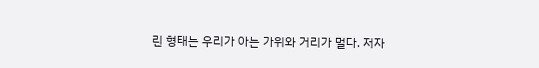린 형태는 우리가 아는 가위와 거리가 멀다. 저자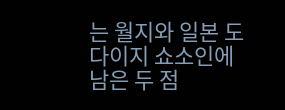는 월지와 일본 도다이지 쇼소인에 남은 두 점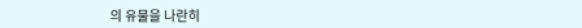의 유물을 나란히